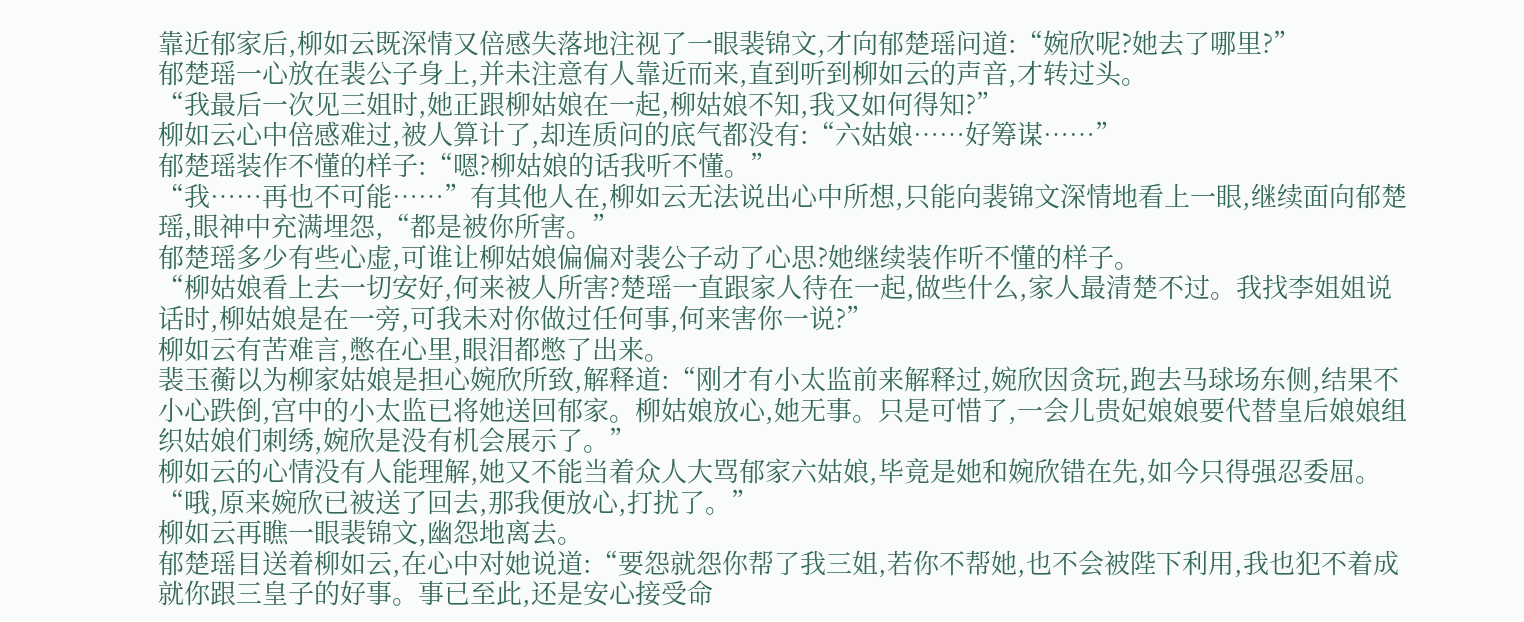靠近郁家后,柳如云既深情又倍感失落地注视了一眼裴锦文,才向郁楚瑶问道:“婉欣呢?她去了哪里?”
郁楚瑶一心放在裴公子身上,并未注意有人靠近而来,直到听到柳如云的声音,才转过头。
“我最后一次见三姐时,她正跟柳姑娘在一起,柳姑娘不知,我又如何得知?”
柳如云心中倍感难过,被人算计了,却连质问的底气都没有:“六姑娘……好筹谋……”
郁楚瑶装作不懂的样子:“嗯?柳姑娘的话我听不懂。”
“我……再也不可能……”有其他人在,柳如云无法说出心中所想,只能向裴锦文深情地看上一眼,继续面向郁楚瑶,眼神中充满埋怨,“都是被你所害。”
郁楚瑶多少有些心虚,可谁让柳姑娘偏偏对裴公子动了心思?她继续装作听不懂的样子。
“柳姑娘看上去一切安好,何来被人所害?楚瑶一直跟家人待在一起,做些什么,家人最清楚不过。我找李姐姐说话时,柳姑娘是在一旁,可我未对你做过任何事,何来害你一说?”
柳如云有苦难言,憋在心里,眼泪都憋了出来。
裴玉蘅以为柳家姑娘是担心婉欣所致,解释道:“刚才有小太监前来解释过,婉欣因贪玩,跑去马球场东侧,结果不小心跌倒,宫中的小太监已将她送回郁家。柳姑娘放心,她无事。只是可惜了,一会儿贵妃娘娘要代替皇后娘娘组织姑娘们刺绣,婉欣是没有机会展示了。”
柳如云的心情没有人能理解,她又不能当着众人大骂郁家六姑娘,毕竟是她和婉欣错在先,如今只得强忍委屈。
“哦,原来婉欣已被送了回去,那我便放心,打扰了。”
柳如云再瞧一眼裴锦文,幽怨地离去。
郁楚瑶目送着柳如云,在心中对她说道:“要怨就怨你帮了我三姐,若你不帮她,也不会被陛下利用,我也犯不着成就你跟三皇子的好事。事已至此,还是安心接受命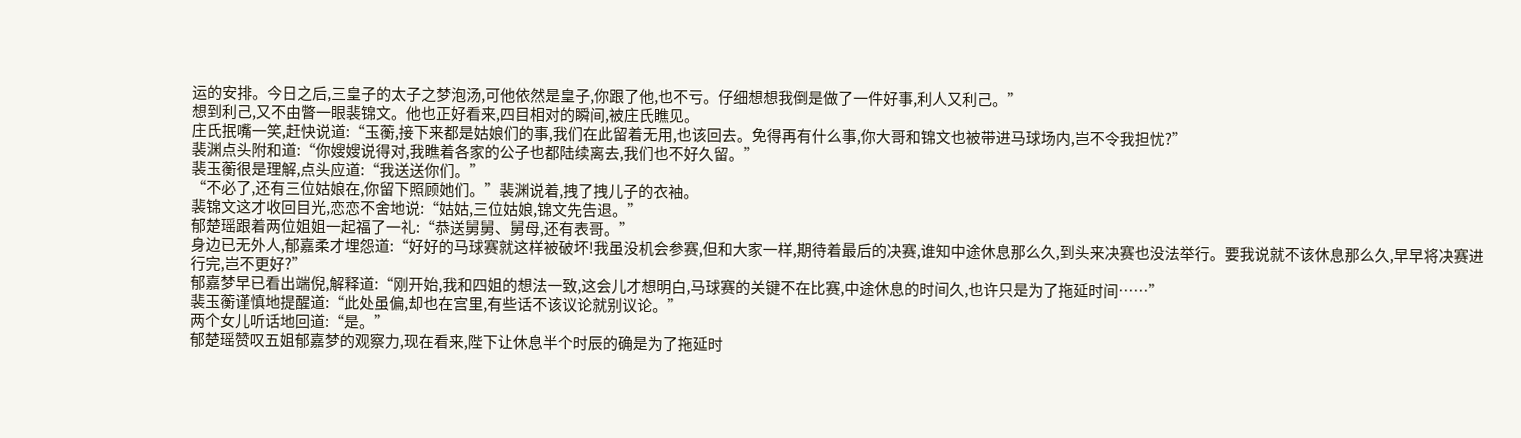运的安排。今日之后,三皇子的太子之梦泡汤,可他依然是皇子,你跟了他,也不亏。仔细想想我倒是做了一件好事,利人又利己。”
想到利己,又不由瞥一眼裴锦文。他也正好看来,四目相对的瞬间,被庄氏瞧见。
庄氏抿嘴一笑,赶快说道:“玉蘅,接下来都是姑娘们的事,我们在此留着无用,也该回去。免得再有什么事,你大哥和锦文也被带进马球场内,岂不令我担忧?”
裴渊点头附和道:“你嫂嫂说得对,我瞧着各家的公子也都陆续离去,我们也不好久留。”
裴玉蘅很是理解,点头应道:“我送送你们。”
“不必了,还有三位姑娘在,你留下照顾她们。”裴渊说着,拽了拽儿子的衣袖。
裴锦文这才收回目光,恋恋不舍地说:“姑姑,三位姑娘,锦文先告退。”
郁楚瑶跟着两位姐姐一起福了一礼:“恭送舅舅、舅母,还有表哥。”
身边已无外人,郁嘉柔才埋怨道:“好好的马球赛就这样被破坏!我虽没机会参赛,但和大家一样,期待着最后的决赛,谁知中途休息那么久,到头来决赛也没法举行。要我说就不该休息那么久,早早将决赛进行完,岂不更好?”
郁嘉梦早已看出端倪,解释道:“刚开始,我和四姐的想法一致,这会儿才想明白,马球赛的关键不在比赛,中途休息的时间久,也许只是为了拖延时间……”
裴玉蘅谨慎地提醒道:“此处虽偏,却也在宫里,有些话不该议论就别议论。”
两个女儿听话地回道:“是。”
郁楚瑶赞叹五姐郁嘉梦的观察力,现在看来,陛下让休息半个时辰的确是为了拖延时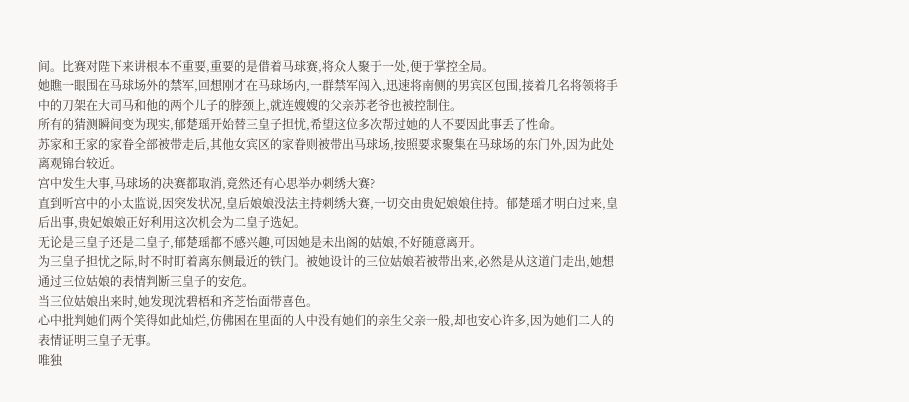间。比赛对陛下来讲根本不重要,重要的是借着马球赛,将众人聚于一处,便于掌控全局。
她瞧一眼围在马球场外的禁军,回想刚才在马球场内,一群禁军闯入,迅速将南侧的男宾区包围,接着几名将领将手中的刀架在大司马和他的两个儿子的脖颈上,就连嫂嫂的父亲苏老爷也被控制住。
所有的猜测瞬间变为现实,郁楚瑶开始替三皇子担忧,希望这位多次帮过她的人不要因此事丢了性命。
苏家和王家的家眷全部被带走后,其他女宾区的家眷则被带出马球场,按照要求聚集在马球场的东门外,因为此处离观锦台较近。
宫中发生大事,马球场的决赛都取消,竟然还有心思举办刺绣大赛?
直到听宫中的小太监说,因突发状况,皇后娘娘没法主持刺绣大赛,一切交由贵妃娘娘住持。郁楚瑶才明白过来,皇后出事,贵妃娘娘正好利用这次机会为二皇子选妃。
无论是三皇子还是二皇子,郁楚瑶都不感兴趣,可因她是未出阁的姑娘,不好随意离开。
为三皇子担忧之际,时不时盯着离东侧最近的铁门。被她设计的三位姑娘若被带出来,必然是从这道门走出,她想通过三位姑娘的表情判断三皇子的安危。
当三位姑娘出来时,她发现沈碧梧和齐芝怡面带喜色。
心中批判她们两个笑得如此灿烂,仿佛困在里面的人中没有她们的亲生父亲一般,却也安心许多,因为她们二人的表情证明三皇子无事。
唯独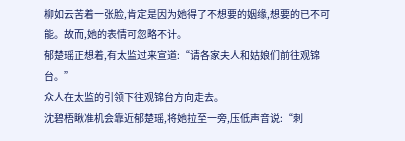柳如云苦着一张脸,肯定是因为她得了不想要的姻缘,想要的已不可能。故而,她的表情可忽略不计。
郁楚瑶正想着,有太监过来宣道:“请各家夫人和姑娘们前往观锦台。”
众人在太监的引领下往观锦台方向走去。
沈碧梧瞅准机会靠近郁楚瑶,将她拉至一旁,压低声音说:“刺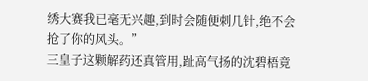绣大赛我已毫无兴趣,到时会随便刺几针,绝不会抢了你的风头。”
三皇子这颗解药还真管用,趾高气扬的沈碧梧竟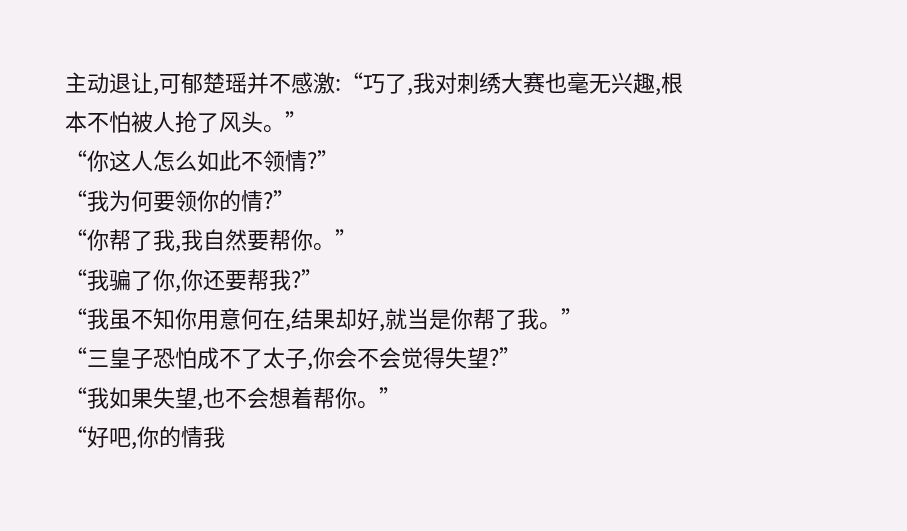主动退让,可郁楚瑶并不感激:“巧了,我对刺绣大赛也毫无兴趣,根本不怕被人抢了风头。”
“你这人怎么如此不领情?”
“我为何要领你的情?”
“你帮了我,我自然要帮你。”
“我骗了你,你还要帮我?”
“我虽不知你用意何在,结果却好,就当是你帮了我。”
“三皇子恐怕成不了太子,你会不会觉得失望?”
“我如果失望,也不会想着帮你。”
“好吧,你的情我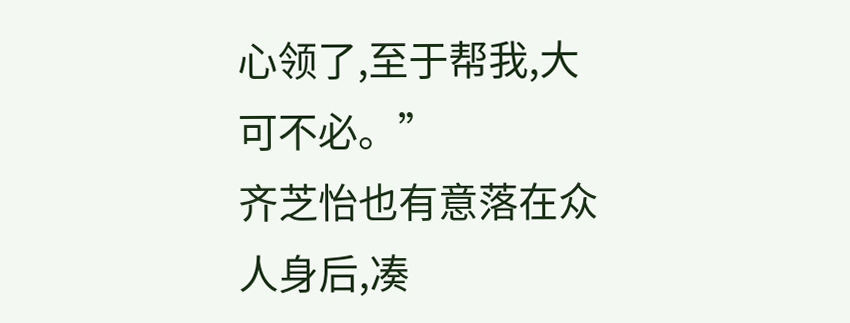心领了,至于帮我,大可不必。”
齐芝怡也有意落在众人身后,凑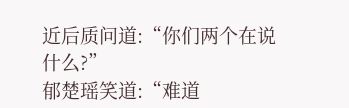近后质问道:“你们两个在说什么?”
郁楚瑶笑道:“难道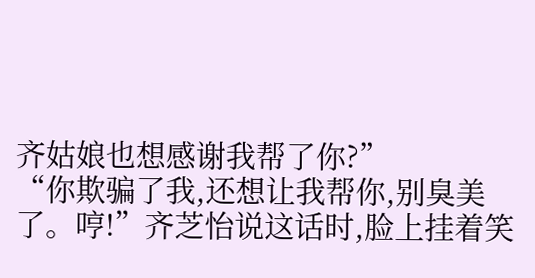齐姑娘也想感谢我帮了你?”
“你欺骗了我,还想让我帮你,别臭美了。哼!”齐芝怡说这话时,脸上挂着笑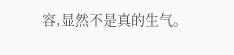容,显然不是真的生气。